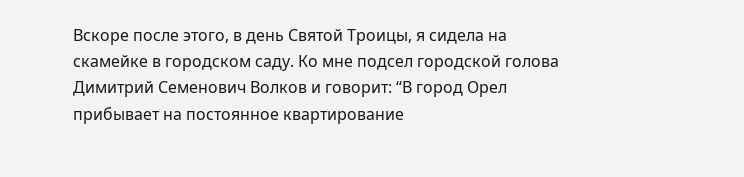Вскоре после этого, в день Святой Троицы, я сидела на скамейке в городском саду. Ко мне подсел городской голова Димитрий Семенович Волков и говорит: “В город Орел прибывает на постоянное квартирование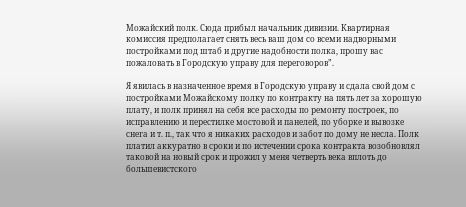Можайский полк. Сюда прибыл начальник дивизии. Квартирная комиссия предполагает снять весь ваш дом со всеми надворными постройками под штаб и другие надобности полка, прошу вас пожаловать в Городскую управу для переговоров”.

Я явилась в назначенное время в Городскую управу и сдала свой дом с постройками Можайскому полку по контракту на пять лет за хорошую плату, и полк принял на себя все расходы по ремонту построек, по исправлению и перестилке мостовой и панелей, по уборке и вывозке снега и т. п., так что я никаких расходов и забот по дому не несла. Полк платил аккуратно в сроки и по истечении срока контракта возобновлял таковой на новый срок и прожил у меня четверть века вплоть до большевистского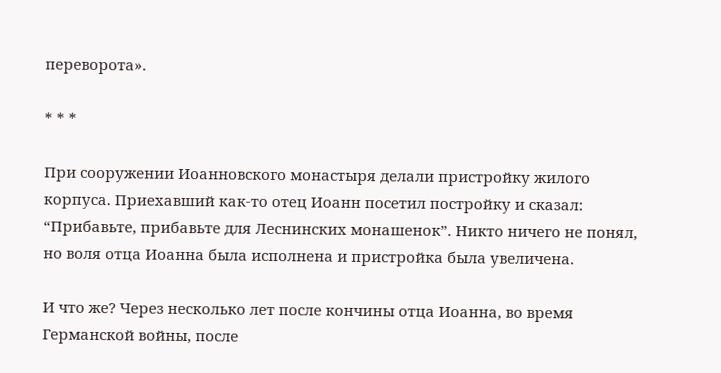переворота».

* * *

При сооружении Иоанновского монастыря делали пристройку жилого корпуса. Приехавший как-то отец Иоанн посетил постройку и сказал: “Прибавьте, прибавьте для Леснинских монашенок”. Никто ничего не понял, но воля отца Иоанна была исполнена и пристройка была увеличена.

И что же? Через несколько лет после кончины отца Иоанна, во время Германской войны, после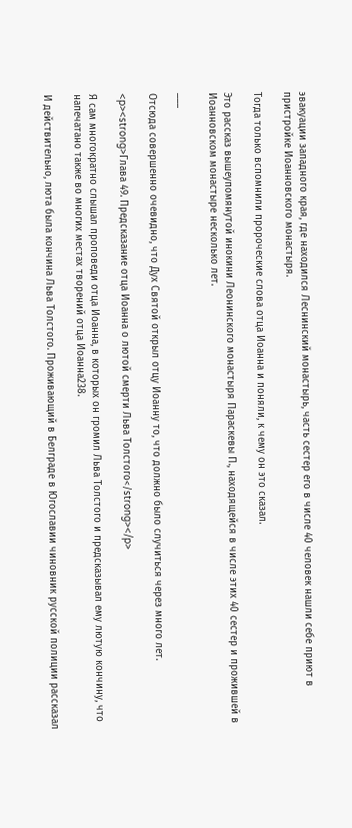эвакуации западного края, где находился Леснинский монастырь, часть сестер его в числе 40 человек нашли себе приют в пристройке Иоанновского монастыря.

Тогда только вспомнили пророческие слова отца Иоанна и поняли, к чему он это сказал.

Это рассказ вышеупомянутой инокини Леонинского монастыря Параскевы П., находящейся в числе этих 40 сестер и прожившей в Иоанновском монастыре несколько лет.

___

Отсюда совершенно очевидно, что Дух Святой открыл отцу Иоанну то, что должно было случиться через много лет.

<p><strong>Глава 49. Предсказание отца Иоанна о лютой смерти Льва Толстого</strong></p>

Я сам многократно слышал проповеди отца Иоанна, в которых он громил Льва Толстого и предсказывал ему лютую кончину, что напечатано также во многих местах творений отца Иоанна238.

И действительно, люта была кончина Льва Толстого. Проживающий в Белграде в Югославии чиновник русской полиции рассказал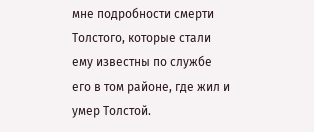мне подробности смерти Толстого, которые стали ему известны по службе его в том районе, где жил и умер Толстой.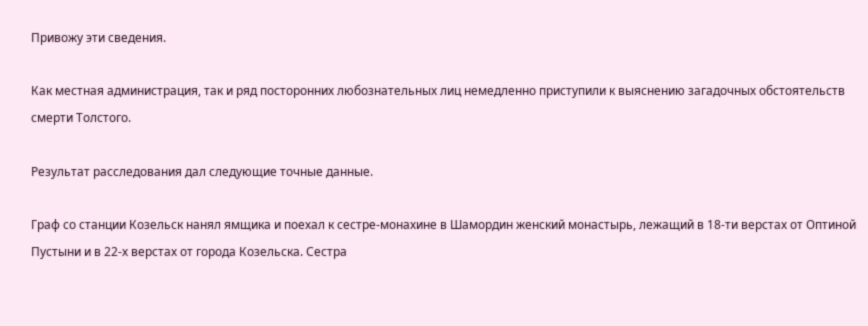Привожу эти сведения.

Как местная администрация, так и ряд посторонних любознательных лиц немедленно приступили к выяснению загадочных обстоятельств смерти Толстого.

Результат расследования дал следующие точные данные.

Граф со станции Козельск нанял ямщика и поехал к сестре-монахине в Шамордин женский монастырь, лежащий в 18-ти верстах от Оптиной Пустыни и в 22-х верстах от города Козельска. Сестра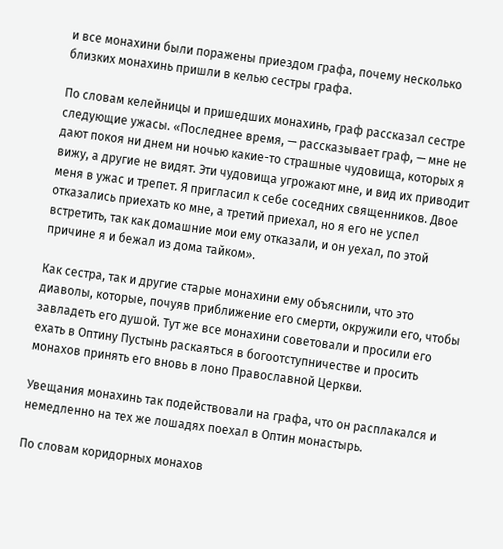и все монахини были поражены приездом графа, почему несколько близких монахинь пришли в келью сестры графа.

По словам келейницы и пришедших монахинь, граф рассказал сестре следующие ужасы. «Последнее время, — рассказывает граф, — мне не дают покоя ни днем ни ночью какие-то страшные чудовища, которых я вижу, а другие не видят. Эти чудовища угрожают мне, и вид их приводит меня в ужас и трепет. Я пригласил к себе соседних священников. Двое отказались приехать ко мне, а третий приехал, но я его не успел встретить, так как домашние мои ему отказали, и он уехал, по этой причине я и бежал из дома тайком».

Как сестра, так и другие старые монахини ему объяснили, что это диаволы, которые, почуяв приближение его смерти, окружили его, чтобы завладеть его душой. Тут же все монахини советовали и просили его ехать в Оптину Пустынь раскаяться в богоотступничестве и просить монахов принять его вновь в лоно Православной Церкви.

Увещания монахинь так подействовали на графа, что он расплакался и немедленно на тех же лошадях поехал в Оптин монастырь.

По словам коридорных монахов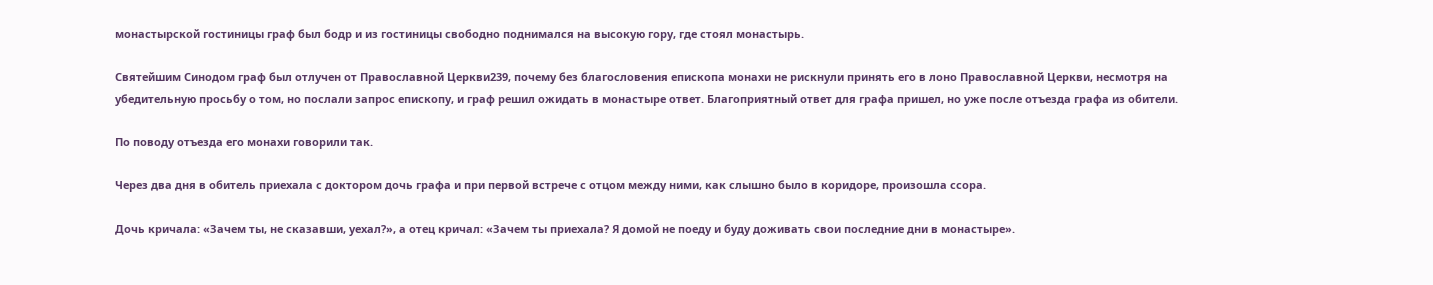монастырской гостиницы граф был бодр и из гостиницы свободно поднимался на высокую гору, где стоял монастырь.

Святейшим Синодом граф был отлучен от Православной Церкви239, почему без благословения епископа монахи не рискнули принять его в лоно Православной Церкви, несмотря на убедительную просьбу о том, но послали запрос епископу, и граф решил ожидать в монастыре ответ. Благоприятный ответ для графа пришел, но уже после отъезда графа из обители.

По поводу отъезда его монахи говорили так.

Через два дня в обитель приехала с доктором дочь графа и при первой встрече с отцом между ними, как слышно было в коридоре, произошла ссора.

Дочь кричала: «Зачем ты, не сказавши, уехал?», а отец кричал: «Зачем ты приехала? Я домой не поеду и буду доживать свои последние дни в монастыре».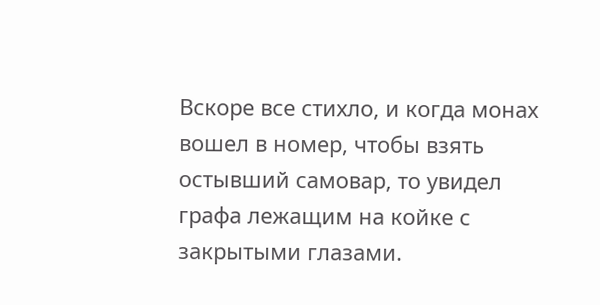Вскоре все стихло, и когда монах вошел в номер, чтобы взять остывший самовар, то увидел графа лежащим на койке с закрытыми глазами.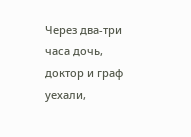Через два-три часа дочь, доктор и граф уехали,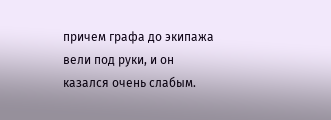причем графа до экипажа вели под руки, и он казался очень слабым.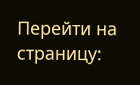Перейти на страницу: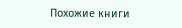Похожие книги